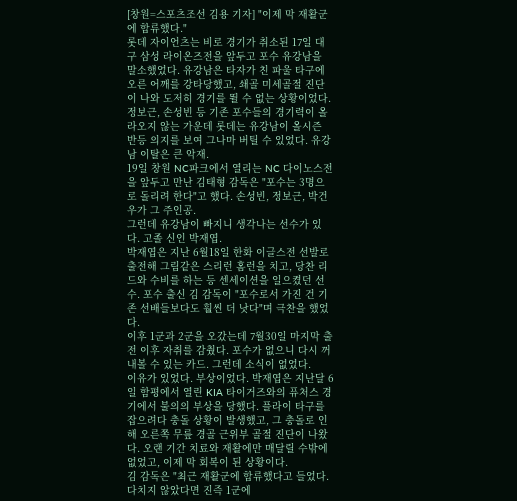[창원=스포츠조선 김용 기자] "이제 막 재활군에 합류했다."
롯데 자이언츠는 비로 경기가 취소된 17일 대구 삼성 라이온즈전을 앞두고 포수 유강남을 말소했었다. 유강남은 타자가 친 파울 타구에 오른 어깨를 강타당했고, 쇄골 미세골절 진단이 나와 도저히 경기를 뛸 수 없는 상황이었다.
정보근, 손성빈 등 기존 포수들의 경기력이 올라오지 않는 가운데 롯데는 유강남이 올시즌 반등 의지를 보여 그나마 버틸 수 있었다. 유강남 이탈은 큰 악재.
19일 창원 NC파크에서 열리는 NC 다이노스전을 앞두고 만난 김태형 감독은 "포수는 3명으로 돌리려 한다"고 했다. 손성빈, 정보근, 박건우가 그 주인공.
그런데 유강남이 빠지니 생각나는 선수가 있다. 고졸 신인 박재엽.
박재엽은 지난 6월18일 한화 이글스전 선발로 출전해 그림같은 스리런 홈런을 치고, 당찬 리드와 수비를 하는 등 센세이션을 일으켰던 선수. 포수 출신 김 감독이 "포수로서 가진 건 기존 선배들보다도 훨씬 더 낫다"며 극찬을 했었다.
이후 1군과 2군을 오갔는데 7월30일 마지막 출전 이후 자취를 감췄다. 포수가 없으니 다시 꺼내볼 수 있는 카드. 그런데 소식이 없었다.
이유가 있었다. 부상이었다. 박재엽은 지난달 6일 함평에서 열린 KIA 타이거즈와의 퓨처스 경기에서 불의의 부상을 당했다. 플라이 타구를 잡으려다 충돌 상황이 발생했고, 그 충돌로 인해 오른쪽 무릎 경골 근위부 골절 진단이 나왔다. 오랜 기간 치료와 재활에만 매달릴 수밖에 없었고, 이제 막 회복이 된 상황이다.
김 감독은 "최근 재활군에 합류했다고 들었다. 다치지 않았다면 진즉 1군에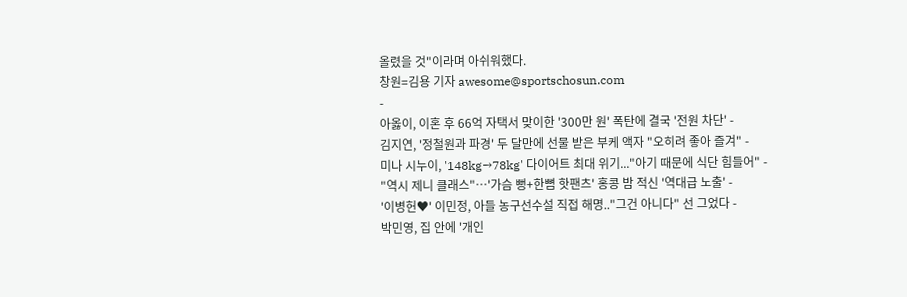올렸을 것"이라며 아쉬워했다.
창원=김용 기자 awesome@sportschosun.com
-
아옳이, 이혼 후 66억 자택서 맞이한 '300만 원' 폭탄에 결국 '전원 차단' -
김지연, '정철원과 파경' 두 달만에 선물 받은 부케 액자 "오히려 좋아 즐겨" -
미나 시누이, '148kg→78kg' 다이어트 최대 위기..."아기 때문에 식단 힘들어" -
"역시 제니 클래스"…'가슴 뻥+한뼘 핫팬츠' 홍콩 밤 적신 '역대급 노출' -
'이병헌♥' 이민정, 아들 농구선수설 직접 해명.."그건 아니다" 선 그었다 -
박민영, 집 안에 '개인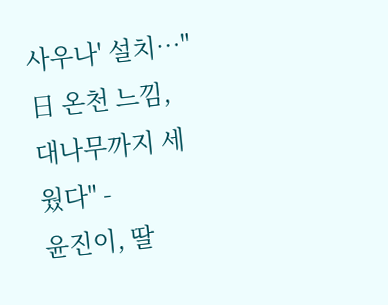사우나' 설치…"日 온천 느낌, 대나무까지 세웠다" -
윤진이, 딸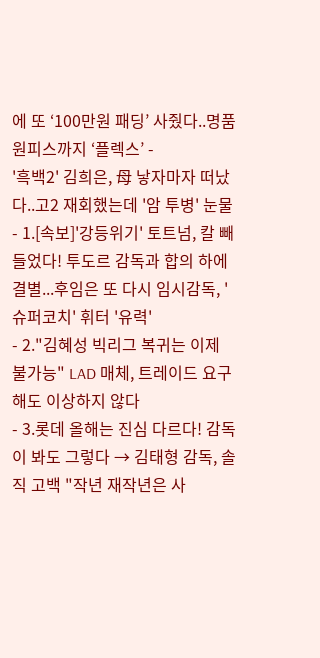에 또 ‘100만원 패딩’ 사줬다..명품 원피스까지 ‘플렉스’ -
'흑백2' 김희은, 母 낳자마자 떠났다..고2 재회했는데 '암 투병' 눈물
- 1.[속보]'강등위기' 토트넘, 칼 빼들었다! 투도르 감독과 합의 하에 결별...후임은 또 다시 임시감독, '슈퍼코치' 휘터 '유력'
- 2."김혜성 빅리그 복귀는 이제 불가능" LAD 매체, 트레이드 요구해도 이상하지 않다
- 3.롯데 올해는 진심 다르다! 감독이 봐도 그렇다 → 김태형 감독, 솔직 고백 "작년 재작년은 사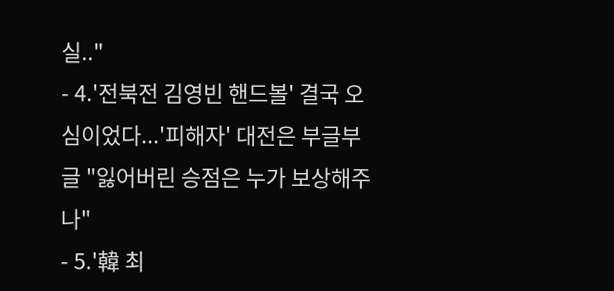실.."
- 4.'전북전 김영빈 핸드볼' 결국 오심이었다...'피해자' 대전은 부글부글 "잃어버린 승점은 누가 보상해주나"
- 5.'韓 최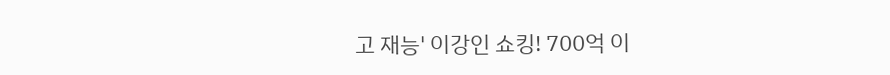고 재능' 이강인 쇼킹! 700억 이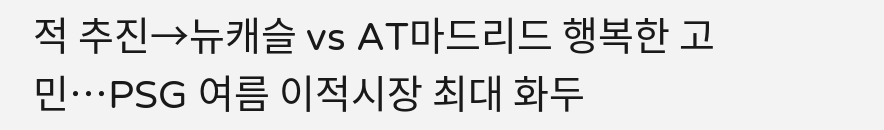적 추진→뉴캐슬 vs AT마드리드 행복한 고민…PSG 여름 이적시장 최대 화두